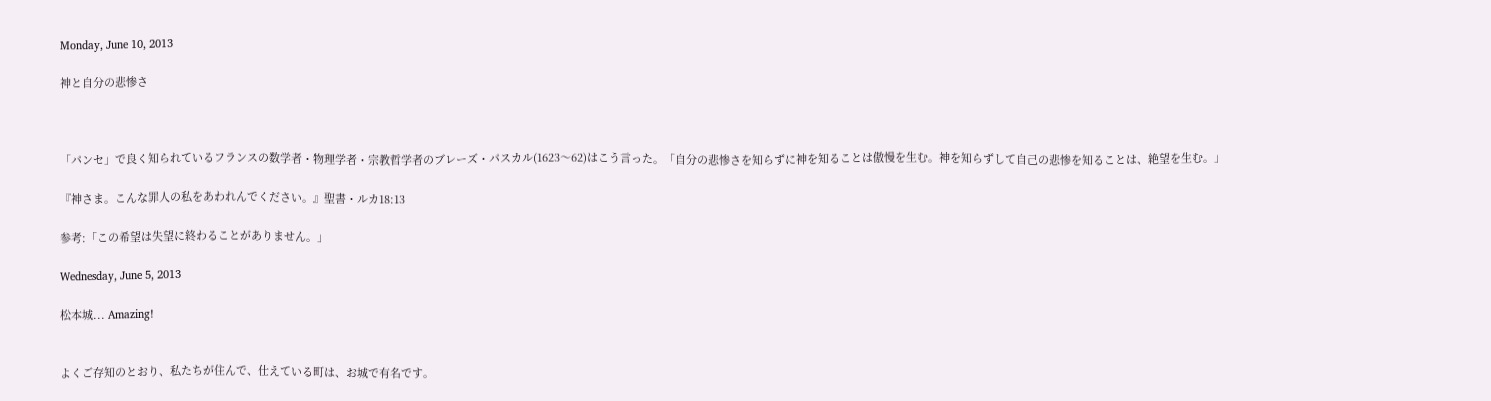Monday, June 10, 2013

神と自分の悲惨さ



「パンセ」で良く知られているフランスの数学者・物理学者・宗教哲学者のブレーズ・パスカル(1623〜62)はこう言った。「自分の悲惨さを知らずに神を知ることは傲慢を生む。神を知らずして自己の悲惨を知ることは、絶望を生む。」

『神さま。こんな罪人の私をあわれんでください。』聖書・ルカ18:13

参考:「この希望は失望に終わることがありません。」

Wednesday, June 5, 2013

松本城... Amazing!


よくご存知のとおり、私たちが住んで、仕えている町は、お城で有名です。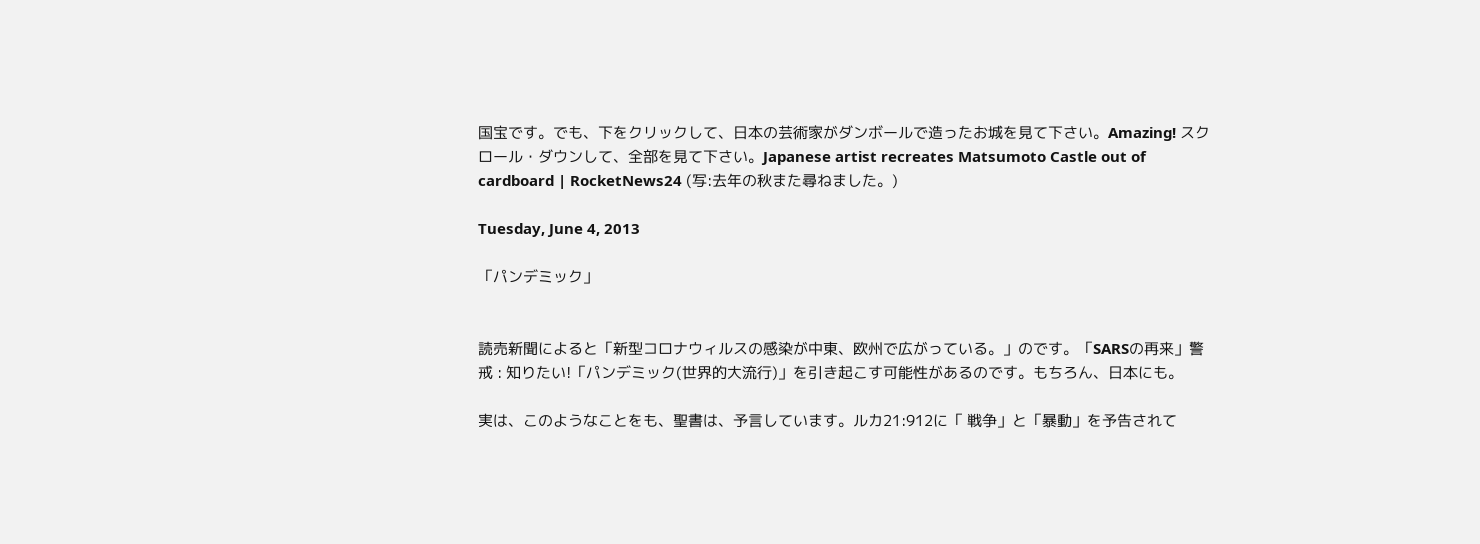国宝です。でも、下をクリックして、日本の芸術家がダンボールで造ったお城を見て下さい。Amazing! スクロール・ダウンして、全部を見て下さい。Japanese artist recreates Matsumoto Castle out of cardboard | RocketNews24 (写:去年の秋また尋ねました。)

Tuesday, June 4, 2013

「パンデミック」


読売新聞によると「新型コロナウィルスの感染が中東、欧州で広がっている。」のです。「SARSの再来」警戒 : 知りたい!「パンデミック(世界的大流行)」を引き起こす可能性があるのです。もちろん、日本にも。

実は、このようなことをも、聖書は、予言しています。ルカ21:912に「 戦争」と「暴動」を予告されて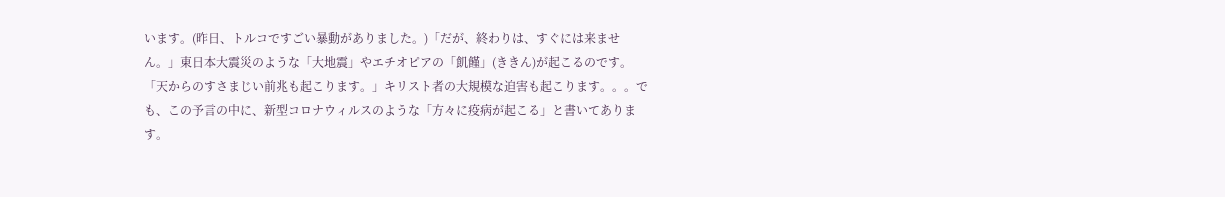います。(昨日、トルコですごい暴動がありました。)「だが、終わりは、すぐには来ません。」東日本大震災のような「大地震」やエチオピアの「飢饉」(ききん)が起こるのです。「天からのすさまじい前兆も起こります。」キリスト者の大規模な迫害も起こります。。。でも、この予言の中に、新型コロナウィルスのような「方々に疫病が起こる」と書いてあります。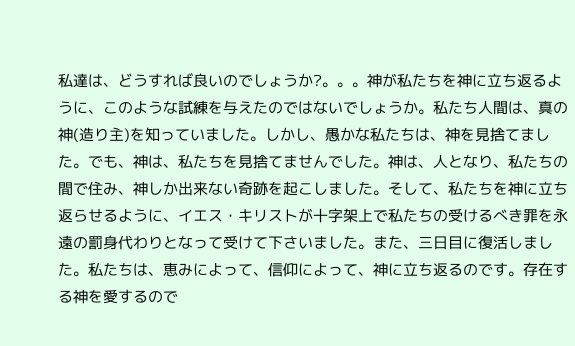私達は、どうすれば良いのでしょうか?。。。神が私たちを神に立ち返るように、このような試練を与えたのではないでしょうか。私たち人間は、真の神(造り主)を知っていました。しかし、愚かな私たちは、神を見捨てました。でも、神は、私たちを見捨てませんでした。神は、人となり、私たちの間で住み、神しか出来ない奇跡を起こしました。そして、私たちを神に立ち返らせるように、イエス・キリストが十字架上で私たちの受けるべき罪を永遠の罰身代わりとなって受けて下さいました。また、三日目に復活しました。私たちは、恵みによって、信仰によって、神に立ち返るのです。存在する神を愛するので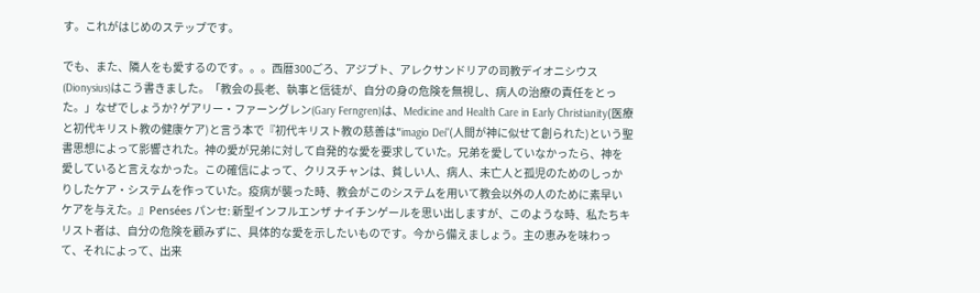す。これがはじめのステップです。

でも、また、隣人をも愛するのです。。。西暦300ごろ、アジプト、アレクサンドリアの司教デイオニシウス(Dionysius)はこう書きました。「教会の長老、執事と信徒が、自分の身の危険を無視し、病人の治療の責任をとった。」なぜでしょうか? ゲアリー・ファーングレン(Gary Ferngren)は、Medicine and Health Care in Early Christianity(医療と初代キリスト教の健康ケア)と言う本で『初代キリスト教の慈善は"imagio Dei"(人間が神に似せて創られた)という聖書思想によって影響された。神の愛が兄弟に対して自発的な愛を要求していた。兄弟を愛していなかったら、神を愛していると言えなかった。この確信によって、クリスチャンは、貧しい人、病人、未亡人と孤児のためのしっかりしたケア・システムを作っていた。疫病が襲った時、教会がこのシステムを用いて教会以外の人のために素早いケアを与えた。』Pensées パンセ: 新型インフルエンザ ナイチンゲールを思い出しますが、このような時、私たちキリスト者は、自分の危険を顧みずに、具体的な愛を示したいものです。今から備えましょう。主の恵みを味わって、それによって、出来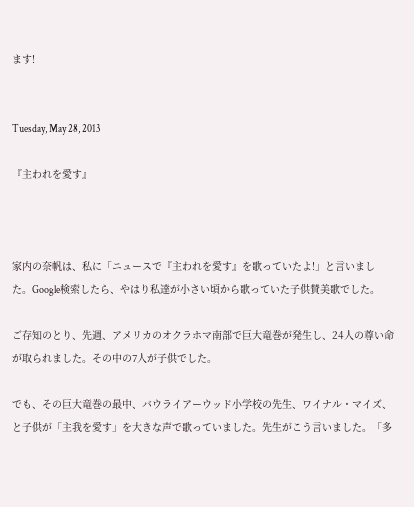ます!


Tuesday, May 28, 2013

『主われを愛す』



家内の奈帆は、私に「ニュースで『主われを愛す』を歌っていたよ!」と言いました。Google検索したら、やはり私達が小さい頃から歌っていた子供賛美歌でした。

ご存知のとり、先週、アメリカのオクラホマ南部で巨大竜巻が発生し、24人の尊い命が取られました。その中の7人が子供でした。

でも、その巨大竜巻の最中、バウライアーウッド小学校の先生、ワイナル・マイズ、と子供が「主我を愛す」を大きな声で歌っていました。先生がこう言いました。「多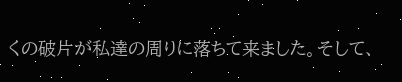くの破片が私達の周りに落ちて来ました。そして、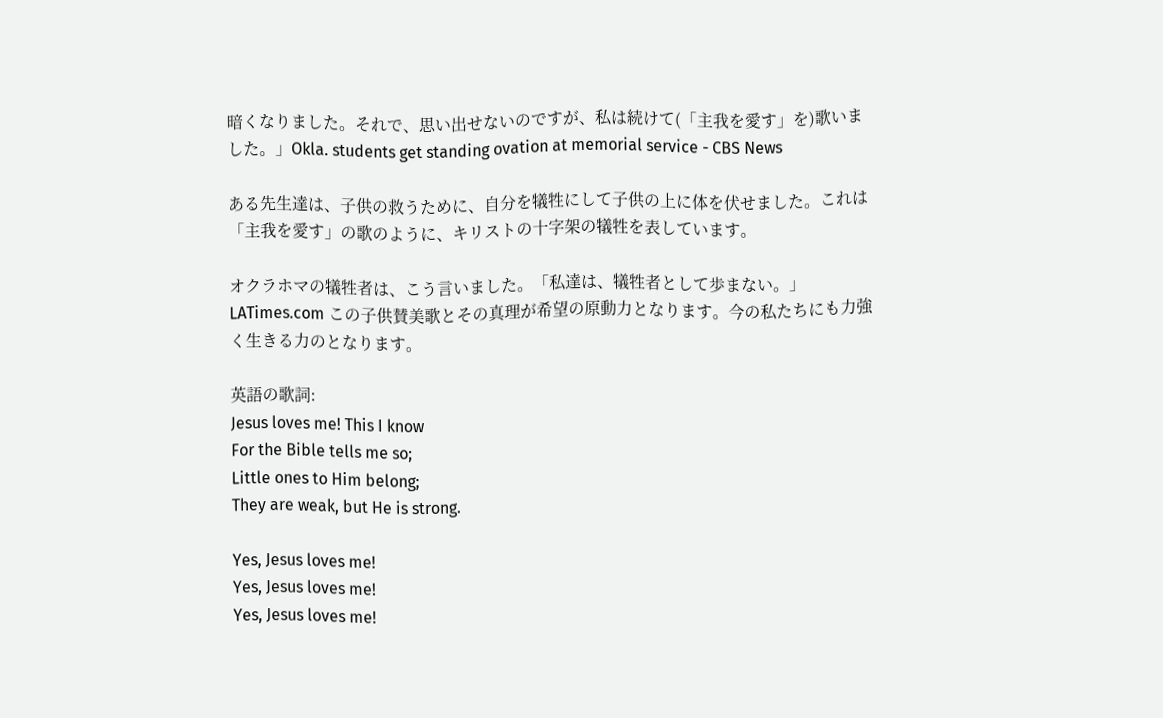暗くなりました。それで、思い出せないのですが、私は続けて(「主我を愛す」を)歌いました。」Okla. students get standing ovation at memorial service - CBS News

ある先生達は、子供の救うために、自分を犠牲にして子供の上に体を伏せました。これは「主我を愛す」の歌のように、キリストの十字架の犠牲を表しています。

オクラホマの犠牲者は、こう言いました。「私達は、犠牲者として歩まない。」LATimes.com この子供賛美歌とその真理が希望の原動力となります。今の私たちにも力強く生きる力のとなります。

英語の歌詞:
Jesus loves me! This I know
For the Bible tells me so;
Little ones to Him belong;
They are weak, but He is strong.

Yes, Jesus loves me!
Yes, Jesus loves me!
Yes, Jesus loves me!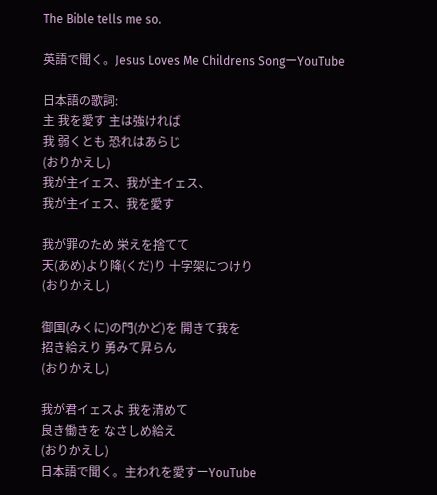The Bible tells me so.

英語で聞く。Jesus Loves Me Childrens SongーYouTube

日本語の歌詞:
主 我を愛す 主は強ければ
我 弱くとも 恐れはあらじ
(おりかえし)
我が主イェス、我が主イェス、
我が主イェス、我を愛す

我が罪のため 栄えを捨てて
天(あめ)より降(くだ)り 十字架につけり
(おりかえし)

御国(みくに)の門(かど)を 開きて我を
招き給えり 勇みて昇らん
(おりかえし)

我が君イェスよ 我を清めて
良き働きを なさしめ給え
(おりかえし)
日本語で聞く。主われを愛すーYouTube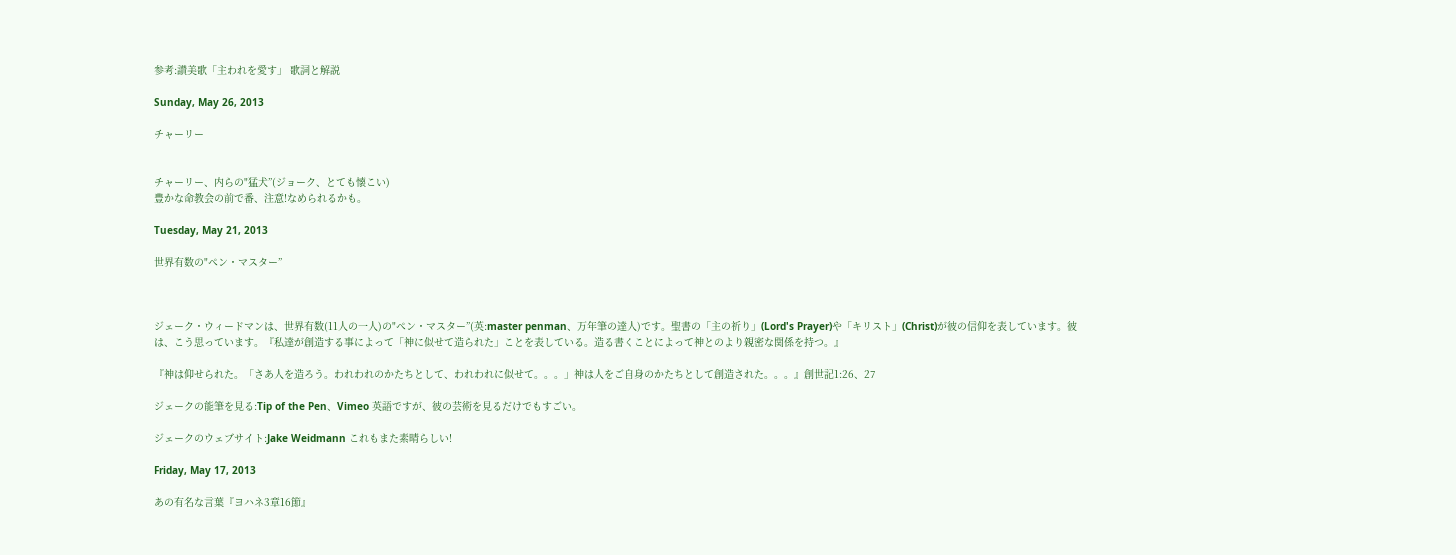参考:讃美歌「主われを愛す」 歌詞と解説

Sunday, May 26, 2013

チャーリー


チャーリー、内らの"猛犬”(ジョーク、とても懐こい)
豊かな命教会の前で番、注意!なめられるかも。

Tuesday, May 21, 2013

世界有数の"ペン・マスター”



ジェーク・ウィードマンは、世界有数(11人の一人)の"ペン・マスター”(英:master penman、万年筆の達人)です。聖書の「主の祈り」(Lord's Prayer)や「キリスト」(Christ)が彼の信仰を表しています。彼は、こう思っています。『私達が創造する事によって「神に似せて造られた」ことを表している。造る書くことによって神とのより親密な関係を持つ。』

『神は仰せられた。「さあ人を造ろう。われわれのかたちとして、われわれに似せて。。。」神は人をご自身のかたちとして創造された。。。』創世記1:26、27

ジェークの能筆を見る:Tip of the Pen、Vimeo 英語ですが、彼の芸術を見るだけでもすごい。

ジェークのウェブサイト:Jake Weidmann これもまた素晴らしい!

Friday, May 17, 2013

あの有名な言葉『ヨハネ3章16節』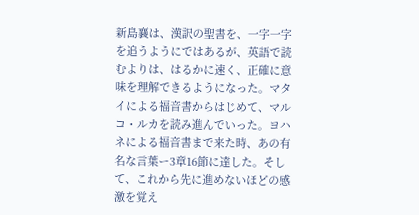新島襄は、漢訳の聖書を、一字一字を追うようにではあるが、英語で読むよりは、はるかに速く、正確に意味を理解できるようになった。マタイによる福音書からはじめて、マルコ・ルカを読み進んでいった。ヨハネによる福音書まで来た時、あの有名な言葉ー3章16節に達した。そして、これから先に進めないほどの感激を覚え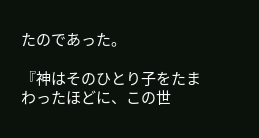たのであった。

『神はそのひとり子をたまわったほどに、この世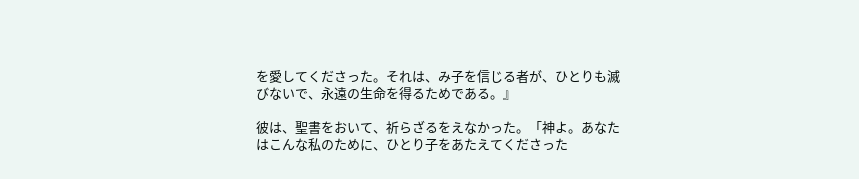を愛してくださった。それは、み子を信じる者が、ひとりも滅びないで、永遠の生命を得るためである。』

彼は、聖書をおいて、祈らざるをえなかった。「神よ。あなたはこんな私のために、ひとり子をあたえてくださった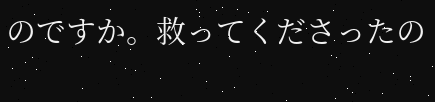のですか。救ってくださったの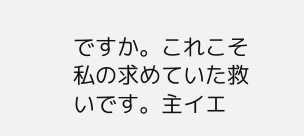ですか。これこそ私の求めていた救いです。主イエ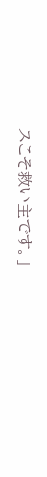スこそ救い主です。」